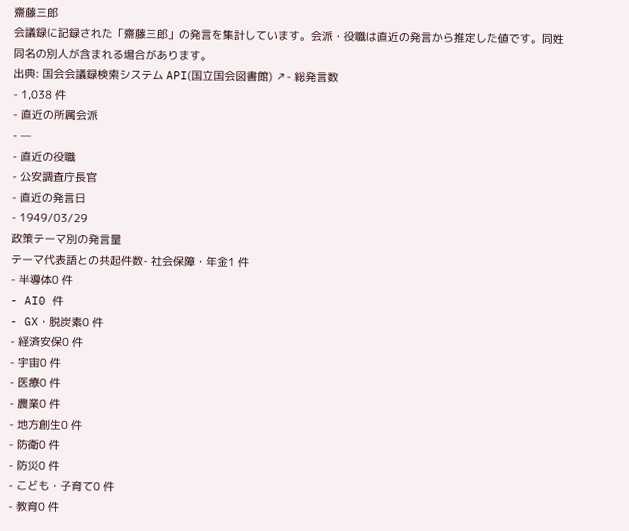齋藤三郎
会議録に記録された「齋藤三郎」の発言を集計しています。会派・役職は直近の発言から推定した値です。同姓同名の別人が含まれる場合があります。
出典: 国会会議録検索システム API(国立国会図書館) ↗- 総発言数
- 1,038 件
- 直近の所属会派
- —
- 直近の役職
- 公安調査庁長官
- 直近の発言日
- 1949/03/29
政策テーマ別の発言量
テーマ代表語との共起件数- 社会保障・年金1 件
- 半導体0 件
- AI0 件
- GX・脱炭素0 件
- 経済安保0 件
- 宇宙0 件
- 医療0 件
- 農業0 件
- 地方創生0 件
- 防衛0 件
- 防災0 件
- こども・子育て0 件
- 教育0 件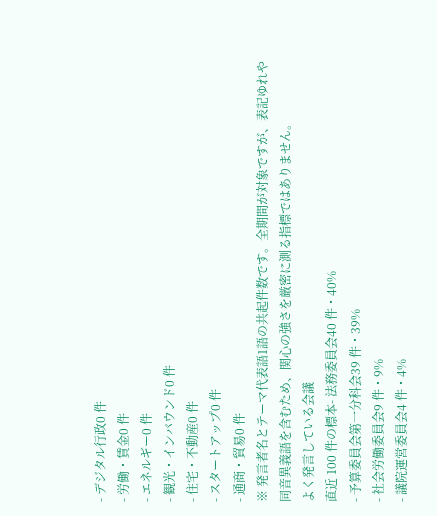- デジタル行政0 件
- 労働・賃金0 件
- エネルギー0 件
- 観光・インバウンド0 件
- 住宅・不動産0 件
- スタートアップ0 件
- 通商・貿易0 件
※ 発言者名とテーマ代表語1語の共起件数です。全期間が対象ですが、表記ゆれや 同音異義語を含むため、関心の強さを厳密に測る指標ではありません。
よく発言している会議
直近 100 件の標本- 法務委員会40 件・40%
- 予算委員会第一分科会39 件・39%
- 社会労働委員会9 件・9%
- 議院運営委員会4 件・4%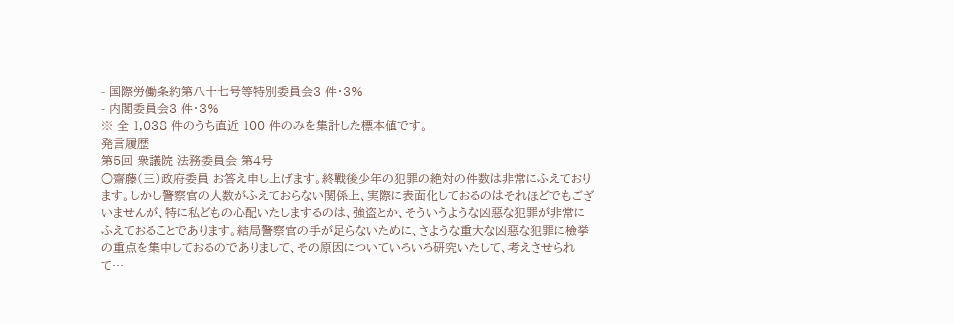- 国際労働条約第八十七号等特別委員会3 件・3%
- 内閣委員会3 件・3%
※ 全 1,038 件のうち直近 100 件のみを集計した標本値です。
発言履歴
第5回 衆議院 法務委員会 第4号
○齋藤(三)政府委員 お答え申し上げます。終戰後少年の犯罪の絶対の件数は非常にふえております。しかし警察官の人数がふえておらない関係上、実際に表面化しておるのはそれほどでもございませんが、特に私どもの心配いたしまするのは、強盗とか、そういうような凶惡な犯罪が非常にふえておることであります。結局警察官の手が足らないために、さような重大な凶惡な犯罪に檢挙の重点を集中しておるのでありまして、その原因についていろいろ研究いたして、考えさせられて…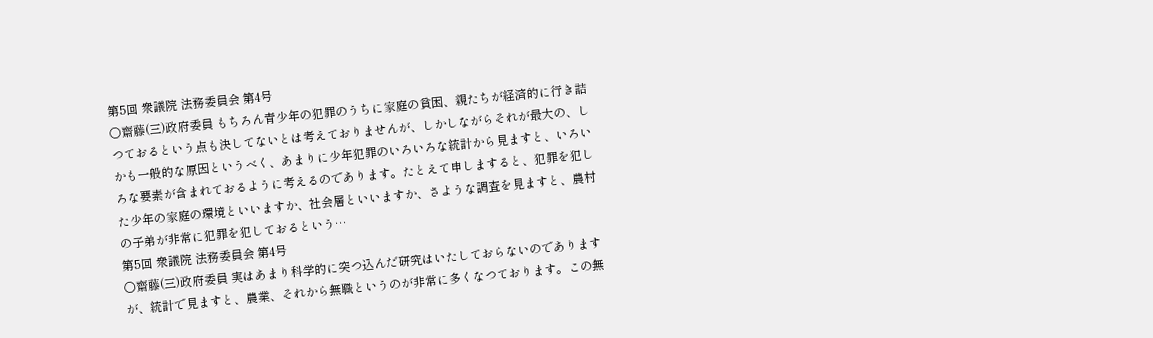第5回 衆議院 法務委員会 第4号
○齋藤(三)政府委員 もちろん青少年の犯罪のうちに家庭の貧困、親たちが経済的に行き詰つておるという点も決してないとは考えておりませんが、しかしながらそれが最大の、しかも一般的な原因というべく、あまりに少年犯罪のいろいろな統計から見ますと、いろいろな要素が含まれておるように考えるのであります。たとえて申しますると、犯罪を犯した少年の家庭の環境といいますか、社会層といいますか、さような調査を見ますと、農村の子弟が非常に犯罪を犯しておるという…
第5回 衆議院 法務委員会 第4号
○齋藤(三)政府委員 実はあまり科学的に突つ込んだ研究はいたしておらないのでありますが、統計で見ますと、農業、それから無職というのが非常に多くなつております。この無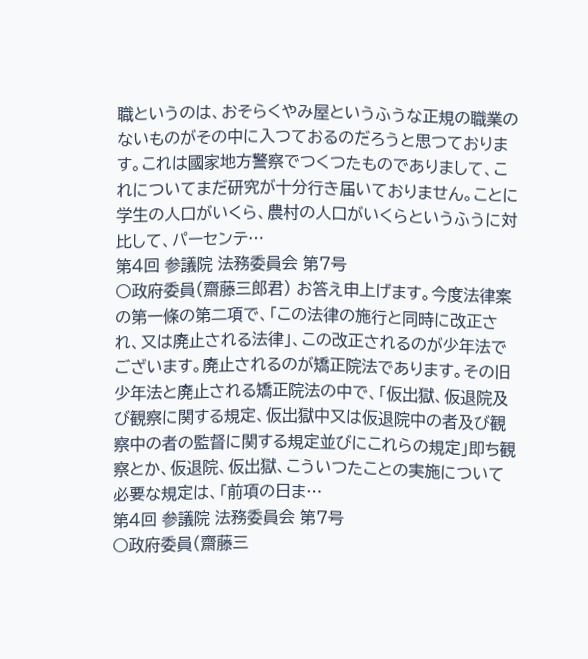職というのは、おそらくやみ屋というふうな正規の職業のないものがその中に入つておるのだろうと思つております。これは國家地方警察でつくつたものでありまして、これについてまだ研究が十分行き届いておりません。ことに学生の人口がいくら、農村の人口がいくらというふうに対比して、パーセンテ…
第4回 参議院 法務委員会 第7号
○政府委員(齋藤三郎君) お答え申上げます。今度法律案の第一條の第二項で、「この法律の施行と同時に改正され、又は廃止される法律」、この改正されるのが少年法でございます。廃止されるのが矯正院法であります。その旧少年法と廃止される矯正院法の中で、「仮出獄、仮退院及び観察に関する規定、仮出獄中又は仮退院中の者及び観察中の者の監督に関する規定並びにこれらの規定」即ち観察とか、仮退院、仮出獄、こういつたことの実施について必要な規定は、「前項の日ま…
第4回 参議院 法務委員会 第7号
○政府委員(齋藤三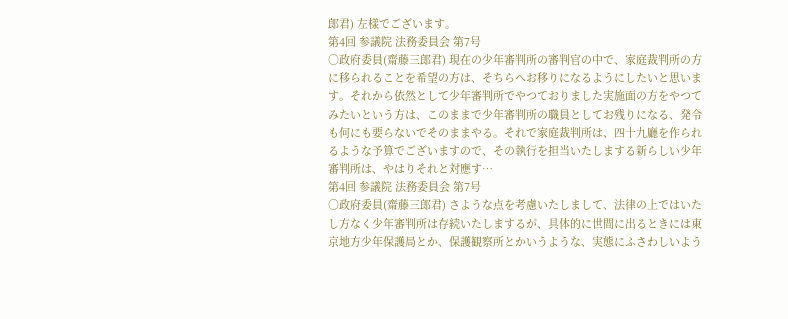郎君) 左樣でございます。
第4回 参議院 法務委員会 第7号
○政府委員(齋藤三郎君) 現在の少年審判所の審判官の中で、家庭裁判所の方に移られることを希望の方は、そちらへお移りになるようにしたいと思います。それから依然として少年審判所でやつておりました実施面の方をやつてみたいという方は、このままで少年審判所の職員としてお残りになる、発令も何にも要らないでそのままやる。それで家庭裁判所は、四十九廳を作られるような予算でございますので、その執行を担当いたしまする新らしい少年審判所は、やはりそれと対應す…
第4回 参議院 法務委員会 第7号
○政府委員(齋藤三郎君) さような点を考慮いたしまして、法律の上ではいたし方なく少年審判所は存続いたしまするが、具体的に世間に出るときには東京地方少年保護局とか、保護観察所とかいうような、実態にふさわしいよう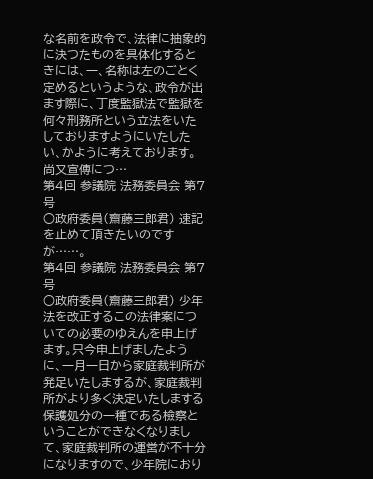な名前を政令で、法律に抽象的に決つたものを具体化するときには、一、名称は左のごとく定めるというような、政令が出ます際に、丁度監獄法で監獄を何々刑務所という立法をいたしておりますようにいたしたい、かように考えております。 尚又宣傳につ…
第4回 参議院 法務委員会 第7号
○政府委員(齋藤三郎君) 速記を止めて頂きたいのですが……。
第4回 参議院 法務委員会 第7号
○政府委員(齋藤三郎君) 少年法を改正するこの法律案についての必要のゆえんを申上げます。只今申上げましたように、一月一日から家庭裁判所が発足いたしまするが、家庭裁判所がより多く決定いたしまする保護処分の一種である檢察ということができなくなりまして、家庭裁判所の運営が不十分になりますので、少年院におり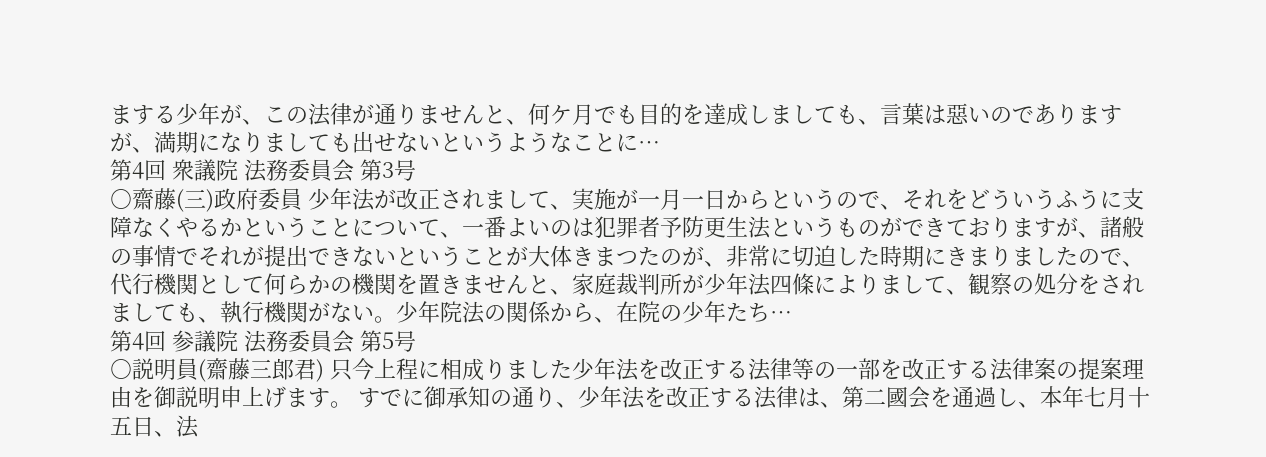まする少年が、この法律が通りませんと、何ケ月でも目的を達成しましても、言葉は惡いのでありますが、満期になりましても出せないというようなことに…
第4回 衆議院 法務委員会 第3号
○齋藤(三)政府委員 少年法が改正されまして、実施が一月一日からというので、それをどういうふうに支障なくやるかということについて、一番よいのは犯罪者予防更生法というものができておりますが、諸般の事情でそれが提出できないということが大体きまつたのが、非常に切迫した時期にきまりましたので、代行機関として何らかの機関を置きませんと、家庭裁判所が少年法四條によりまして、観察の処分をされましても、執行機関がない。少年院法の関係から、在院の少年たち…
第4回 参議院 法務委員会 第5号
○説明員(齋藤三郎君) 只今上程に相成りました少年法を改正する法律等の一部を改正する法律案の提案理由を御説明申上げます。 すでに御承知の通り、少年法を改正する法律は、第二國会を通過し、本年七月十五日、法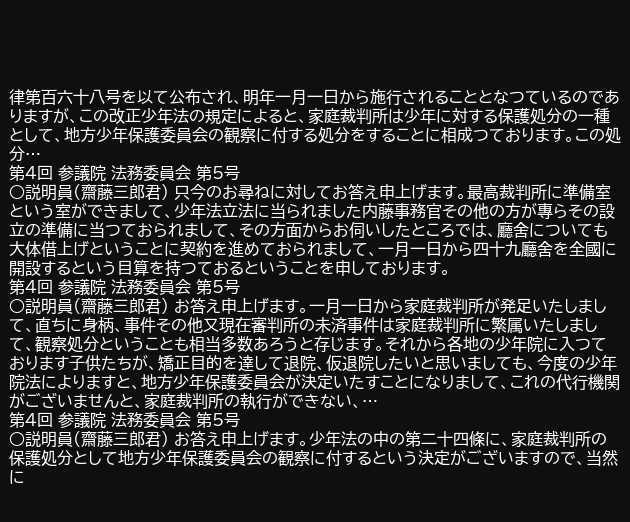律第百六十八号を以て公布され、明年一月一日から施行されることとなつているのでありますが、この改正少年法の規定によると、家庭裁判所は少年に対する保護処分の一種として、地方少年保護委員会の観察に付する処分をすることに相成つております。この処分…
第4回 参議院 法務委員会 第5号
○説明員(齋藤三郎君) 只今のお尋ねに対してお答え申上げます。最高裁判所に準備室という室ができまして、少年法立法に当られました内藤事務官その他の方が專らその設立の準備に当つておられまして、その方面からお伺いしたところでは、廳舍についても大体借上げということに契約を進めておられまして、一月一日から四十九廳舍を全國に開設するという目算を持つておるということを申しております。
第4回 参議院 法務委員会 第5号
○説明員(齋藤三郎君) お答え申上げます。一月一日から家庭裁判所が発足いたしまして、直ちに身柄、事件その他又現在審判所の未済事件は家庭裁判所に繁属いたしまして、観察処分ということも相当多数あろうと存じます。それから各地の少年院に入つております子供たちが、矯正目的を達して退院、仮退院したいと思いましても、今度の少年院法によりますと、地方少年保護委員会が決定いたすことになりまして、これの代行機関がございませんと、家庭裁判所の執行ができない、…
第4回 参議院 法務委員会 第5号
○説明員(齋藤三郎君) お答え申上げます。少年法の中の第二十四條に、家庭裁判所の保護処分として地方少年保護委員会の観察に付するという決定がございますので、当然に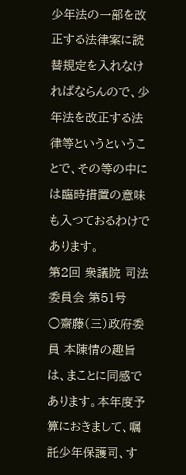少年法の一部を改正する法律案に読替規定を入れなけれぱならんので、少年法を改正する法律等というということで、その等の中には臨時措置の意味も入つておるわけであります。
第2回 衆議院 司法委員会 第51号
○齋藤(三)政府委員 本陳情の趣旨は、まことに同感であります。本年度予算におきまして、嘱託少年保護司、す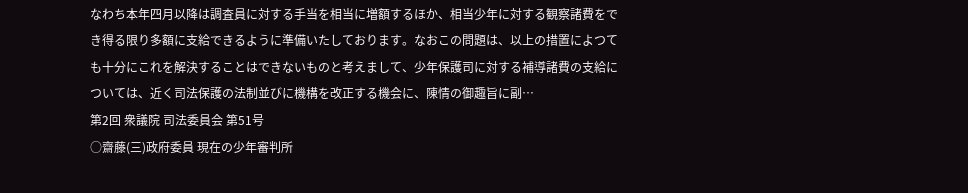なわち本年四月以降は調査員に対する手当を相当に増額するほか、相当少年に対する観察諸費をでき得る限り多額に支給できるように準備いたしております。なおこの問題は、以上の措置によつても十分にこれを解決することはできないものと考えまして、少年保護司に対する補導諸費の支給については、近く司法保護の法制並びに機構を改正する機会に、陳情の御趣旨に副…
第2回 衆議院 司法委員会 第51号
○齋藤(三)政府委員 現在の少年審判所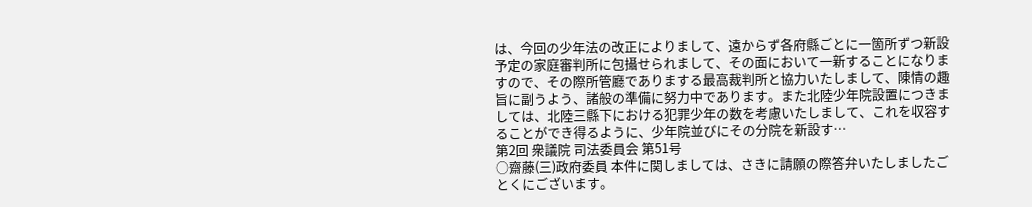は、今回の少年法の改正によりまして、遠からず各府縣ごとに一箇所ずつ新設予定の家庭審判所に包攝せられまして、その面において一新することになりますので、その際所管廳でありまする最高裁判所と協力いたしまして、陳情の趣旨に副うよう、諸般の準備に努力中であります。また北陸少年院設置につきましては、北陸三縣下における犯罪少年の数を考慮いたしまして、これを収容することができ得るように、少年院並びにその分院を新設す…
第2回 衆議院 司法委員会 第51号
○齋藤(三)政府委員 本件に関しましては、さきに請願の際答弁いたしましたごとくにございます。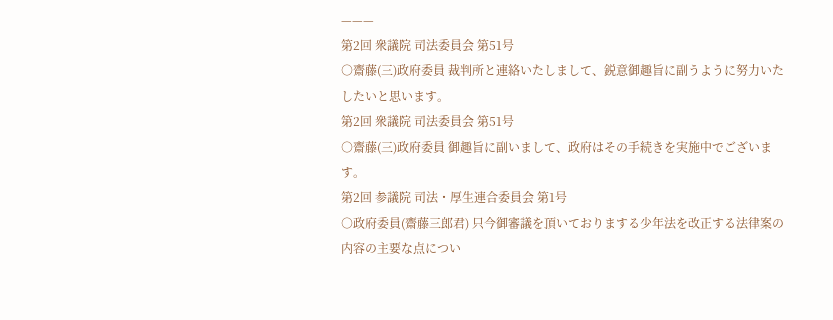———
第2回 衆議院 司法委員会 第51号
○齋藤(三)政府委員 裁判所と連絡いたしまして、鋭意御趣旨に副うように努力いたしたいと思います。
第2回 衆議院 司法委員会 第51号
○齋藤(三)政府委員 御趣旨に副いまして、政府はその手続きを実施中でございます。
第2回 参議院 司法・厚生連合委員会 第1号
○政府委員(齋藤三郎君) 只今御審議を頂いておりまする少年法を改正する法律案の内容の主要な点につい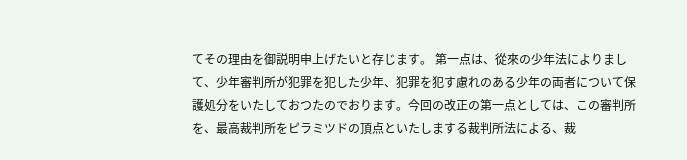てその理由を御説明申上げたいと存じます。 第一点は、從來の少年法によりまして、少年審判所が犯罪を犯した少年、犯罪を犯す慮れのある少年の両者について保護処分をいたしておつたのでおります。今回の改正の第一点としては、この審判所を、最高裁判所をピラミツドの頂点といたしまする裁判所法による、裁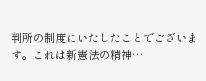判所の制度にいたしたことでございます。これは新憲法の精神…